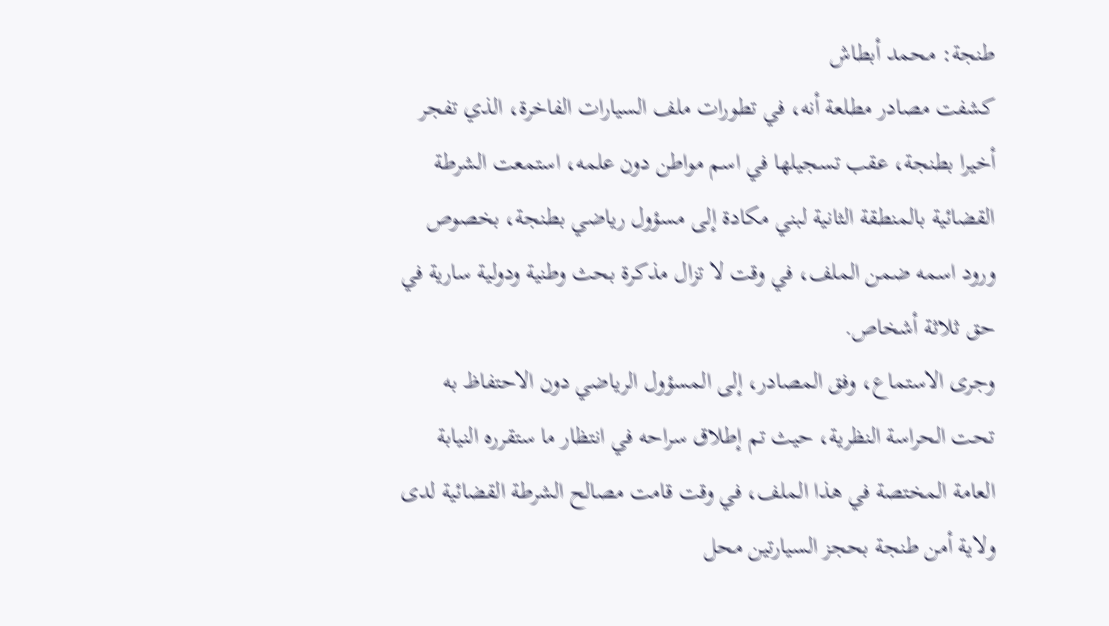طنجة: محمد أبطاش
كشفت مصادر مطلعة أنه، في تطورات ملف السيارات الفاخرة، الذي تفجر أخيرا بطنجة، عقب تسجيلها في اسم مواطن دون علمه، استمعت الشرطة القضائية بالمنطقة الثانية لبني مكادة إلى مسؤول رياضي بطنجة، بخصوص ورود اسمه ضمن الملف، في وقت لا تزال مذكرة بحث وطنية ودولية سارية في حق ثلاثة أشخاص.
وجرى الاستماع، وفق المصادر، إلى المسؤول الرياضي دون الاحتفاظ به تحت الحراسة النظرية، حيث تم إطلاق سراحه في انتظار ما ستقرره النيابة العامة المختصة في هذا الملف، في وقت قامت مصالح الشرطة القضائية لدى ولاية أمن طنجة بحجز السيارتين محل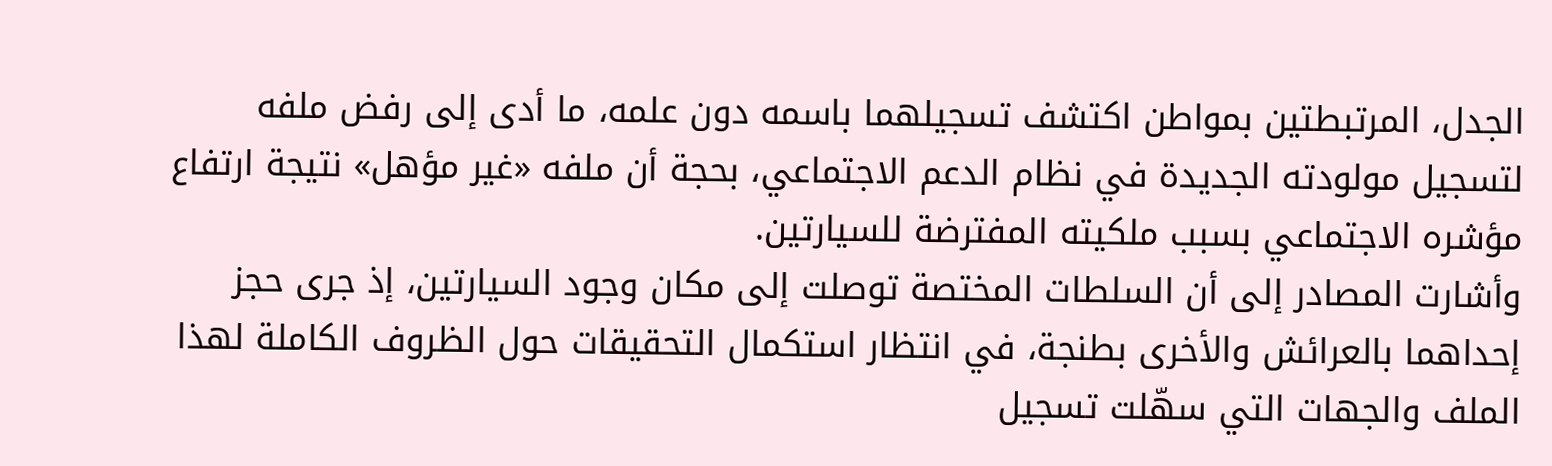الجدل، المرتبطتين بمواطن اكتشف تسجيلهما باسمه دون علمه، ما أدى إلى رفض ملفه لتسجيل مولودته الجديدة في نظام الدعم الاجتماعي، بحجة أن ملفه «غير مؤهل» نتيجة ارتفاع مؤشره الاجتماعي بسبب ملكيته المفترضة للسيارتين.
وأشارت المصادر إلى أن السلطات المختصة توصلت إلى مكان وجود السيارتين، إذ جرى حجز إحداهما بالعرائش والأخرى بطنجة، في انتظار استكمال التحقيقات حول الظروف الكاملة لهذا الملف والجهات التي سهّلت تسجيل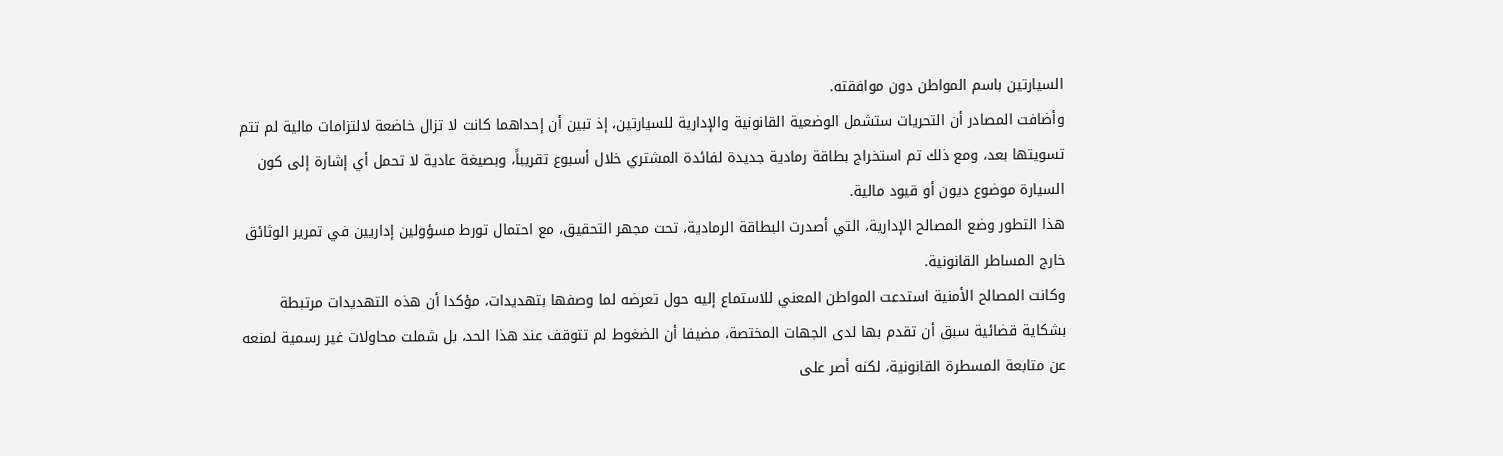السيارتين باسم المواطن دون موافقته.
وأضافت المصادر أن التحريات ستشمل الوضعية القانونية والإدارية للسيارتين، إذ تبين أن إحداهما كانت لا تزال خاضعة لالتزامات مالية لم تتم تسويتها بعد، ومع ذلك تم استخراج بطاقة رمادية جديدة لفائدة المشتري خلال أسبوع تقريباً، وبصيغة عادية لا تحمل أي إشارة إلى كون السيارة موضوع ديون أو قيود مالية.
هذا التطور وضع المصالح الإدارية، التي أصدرت البطاقة الرمادية، تحت مجهر التحقيق، مع احتمال تورط مسؤولين إداريين في تمرير الوثائق خارج المساطر القانونية.
وكانت المصالح الأمنية استدعت المواطن المعني للاستماع إليه حول تعرضه لما وصفها بتهديدات، مؤكدا أن هذه التهديدات مرتبطة بشكاية قضائية سبق أن تقدم بها لدى الجهات المختصة، مضيفا أن الضغوط لم تتوقف عند هذا الحد، بل شملت محاولات غير رسمية لمنعه عن متابعة المسطرة القانونية، لكنه أصر على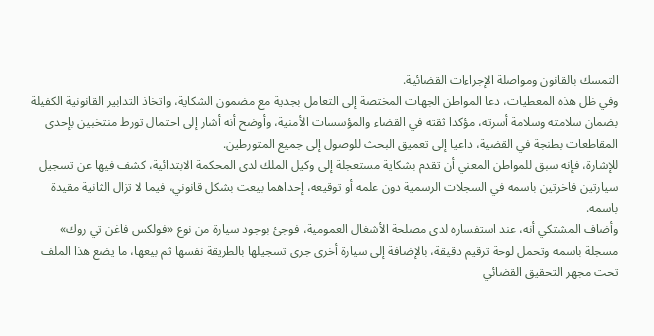التمسك بالقانون ومواصلة الإجراءات القضائية.
وفي ظل هذه المعطيات، دعا المواطن الجهات المختصة إلى التعامل بجدية مع مضمون الشكاية، واتخاذ التدابير القانونية الكفيلة بضمان سلامته وسلامة أسرته، مؤكدا ثقته في القضاء والمؤسسات الأمنية، وأوضح أنه أشار إلى احتمال تورط منتخبين بإحدى المقاطعات بطنجة في القضية، داعيا إلى تعميق البحث للوصول إلى جميع المتورطين.
للإشارة، فإنه سبق للمواطن المعني أن تقدم بشكاية مستعجلة إلى وكيل الملك لدى المحكمة الابتدائية، كشف فيها عن تسجيل سيارتين فاخرتين باسمه في السجلات الرسمية دون علمه أو توقيعه، إحداهما بيعت بشكل قانوني، فيما لا تزال الثانية مقيدة باسمه.
وأضاف المشتكي أنه، عند استفساره لدى مصلحة الأشغال العمومية، فوجئ بوجود سيارة من نوع «فولكس فاغن تي روك» مسجلة باسمه وتحمل لوحة ترقيم دقيقة، بالإضافة إلى سيارة أخرى جرى تسجيلها بالطريقة نفسها ثم بيعها، ما يضع هذا الملف تحت مجهر التحقيق القضائي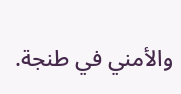والأمني في طنجة.